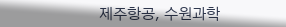제주항공, 수원과학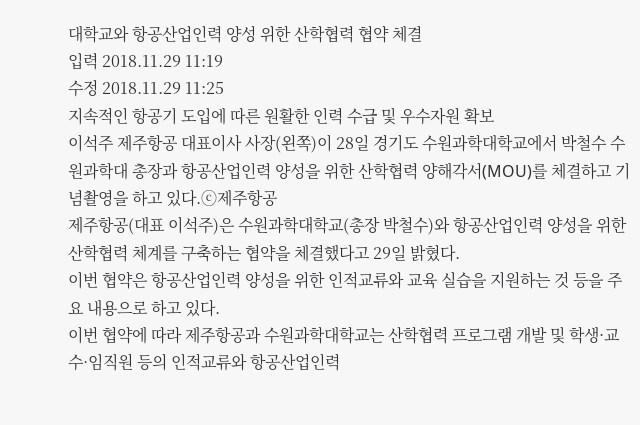대학교와 항공산업인력 양성 위한 산학협력 협약 체결
입력 2018.11.29 11:19
수정 2018.11.29 11:25
지속적인 항공기 도입에 따른 원활한 인력 수급 및 우수자원 확보
이석주 제주항공 대표이사 사장(왼쪽)이 28일 경기도 수원과학대학교에서 박철수 수원과학대 총장과 항공산업인력 양성을 위한 산학협력 양해각서(MOU)를 체결하고 기념촬영을 하고 있다.ⓒ제주항공
제주항공(대표 이석주)은 수원과학대학교(총장 박철수)와 항공산업인력 양성을 위한 산학협력 체계를 구축하는 협약을 체결했다고 29일 밝혔다.
이번 협약은 항공산업인력 양성을 위한 인적교류와 교육 실습을 지원하는 것 등을 주요 내용으로 하고 있다.
이번 협약에 따라 제주항공과 수원과학대학교는 산학협력 프로그램 개발 및 학생·교수·임직원 등의 인적교류와 항공산업인력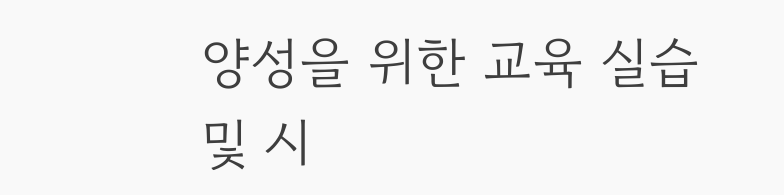양성을 위한 교육 실습 및 시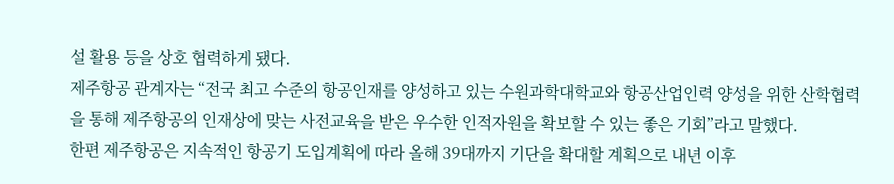설 활용 등을 상호 협력하게 됐다.
제주항공 관계자는 “전국 최고 수준의 항공인재를 양성하고 있는 수원과학대학교와 항공산업인력 양성을 위한 산학협력을 통해 제주항공의 인재상에 맞는 사전교육을 받은 우수한 인적자원을 확보할 수 있는 좋은 기회”라고 말했다.
한편 제주항공은 지속적인 항공기 도입계획에 따라 올해 39대까지 기단을 확대할 계획으로 내년 이후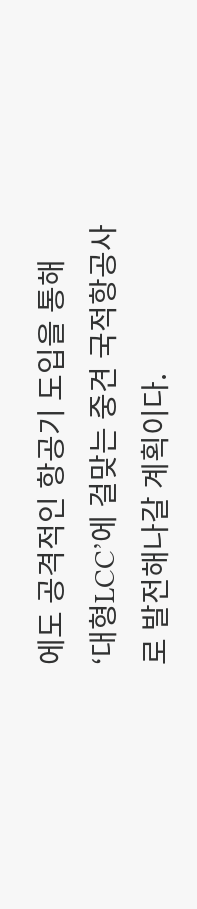에도 공격적인 항공기 도입을 통해 ‘대형LCC’에 걸맞는 중견 국적항공사로 발전해나갈 계획이다.